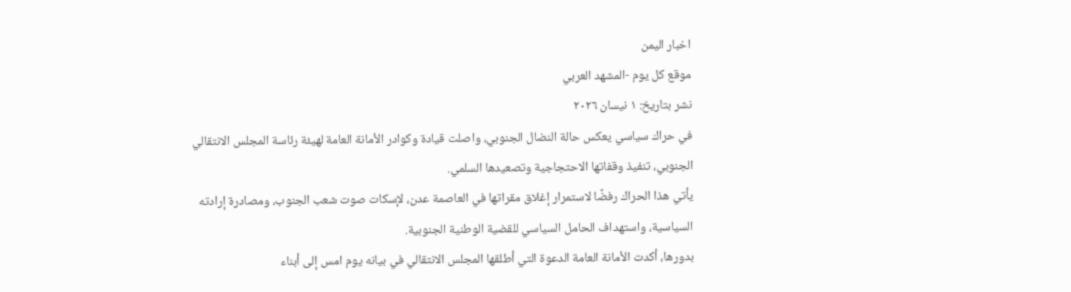اخبار اليمن
موقع كل يوم -المشهد العربي
نشر بتاريخ: ١ نيسان ٢٠٢٦
في حراك سياسي يعكس حالة النضال الجنوبي، واصلت قيادة وكوادر الأمانة العامة لهيئة رئاسة المجلس الانتقالي الجنوبي، تنفيذ وقفاتها الاحتجاجية وتصعيدها السلمي.
يأتي هذا الحراك رفضًا لاستمرار إغلاق مقراتها في العاصمة عدن، لإسكات صوت شعب الجنوب، ومصادرة إرادته السياسية، واستهداف الحامل السياسي للقضية الوطنية الجنوبية.
بدورها، أكدت الأمانة العامة الدعوة التي أطلقها المجلس الانتقالي في بيانه يوم امس إلى أبناء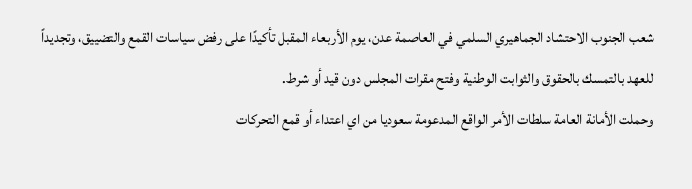شعب الجنوب الاحتشاد الجماهيري السلمي في العاصمة عدن، يوم الأربعاء المقبل تأكيدًا على رفض سياسات القمع والتضييق، وتجديداً للعهد بالتمسك بالحقوق والثوابت الوطنية وفتح مقرات المجلس دون قيد أو شرط.
وحملت الأمانة العامة سلطات الأمر الواقع المدعومة سعوديا من اي اعتداء أو قمع التحركات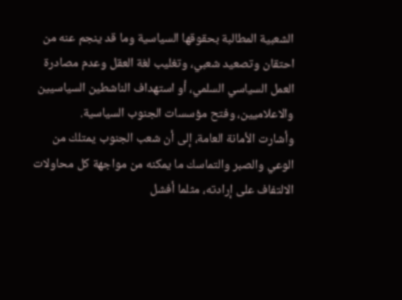الشعبية المطالبة بحقوقها السياسية وما قد ينجم عنه من احتقان وتصعيد شعبي، وتغليب لغة العقل وعدم مصادرة العمل السياسي السلمي، أو استهداف الناشطين السياسيين والاعلاميين، وفتح مؤسسات الجنوب السياسية.
وأشارت الأمانة العامة، إلى أن شعب الجنوب يمتلك من الوعي والصبر والتماسك ما يمكنه من مواجهة كل محاولات الالتفاف على إرادته، مثلما أفشل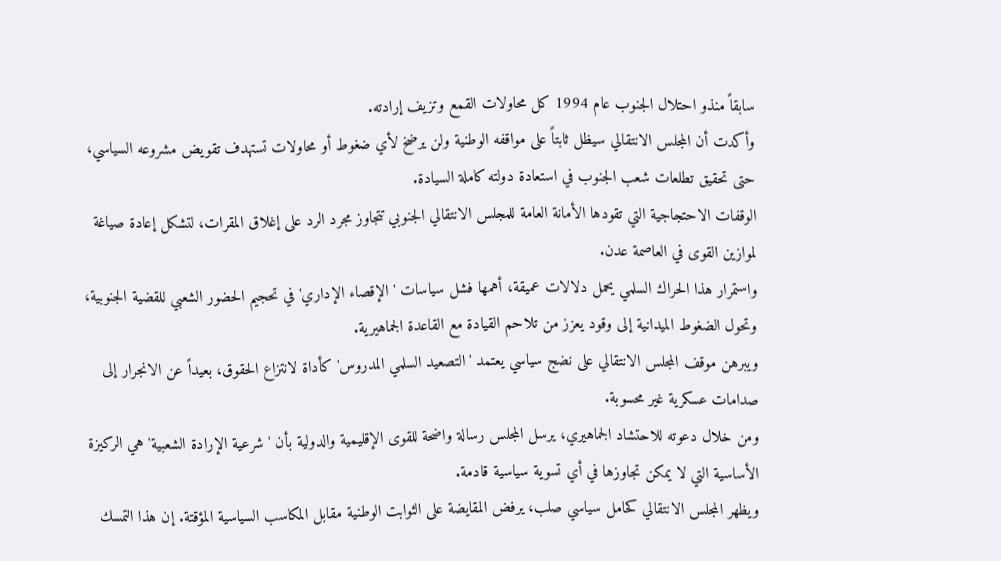سابقاً منذو احتلال الجنوب عام 1994 كل محاولات القمع وتزيف إرادته.
وأكدت أن المجلس الانتقالي سيظل ثابتاً على مواقفه الوطنية ولن يرضخ لأي ضغوط أو محاولات تستهدف تقويض مشروعه السياسي، حتى تحقيق تطلعات شعب الجنوب في استعادة دولته كاملة السيادة.
الوقفات الاحتجاجية التي تقودها الأمانة العامة للمجلس الانتقالي الجنوبي تتجاوز مجرد الرد على إغلاق المقرات، لتشكل إعادة صياغة لموازين القوى في العاصمة عدن.
واستمرار هذا الحراك السلمي يحمل دلالات عميقة، أهمها فشل سياسات 'الإقصاء الإداري' في تحجيم الحضور الشعبي للقضية الجنوبية، وتحول الضغوط الميدانية إلى وقود يعزز من تلاحم القيادة مع القاعدة الجماهيرية.
ويبرهن موقف المجلس الانتقالي على نضج سياسي يعتمد 'التصعيد السلمي المدروس' كأداة لانتزاع الحقوق، بعيداً عن الانجرار إلى صدامات عسكرية غير محسوبة.
ومن خلال دعوته للاحتشاد الجماهيري، يرسل المجلس رسالة واضحة للقوى الإقليمية والدولية بأن 'شرعية الإرادة الشعبية' هي الركيزة الأساسية التي لا يمكن تجاوزها في أي تسوية سياسية قادمة.
ويظهر المجلس الانتقالي كحامل سياسي صلب، يرفض المقايضة على الثوابت الوطنية مقابل المكاسب السياسية المؤقتة. إن هذا التمسك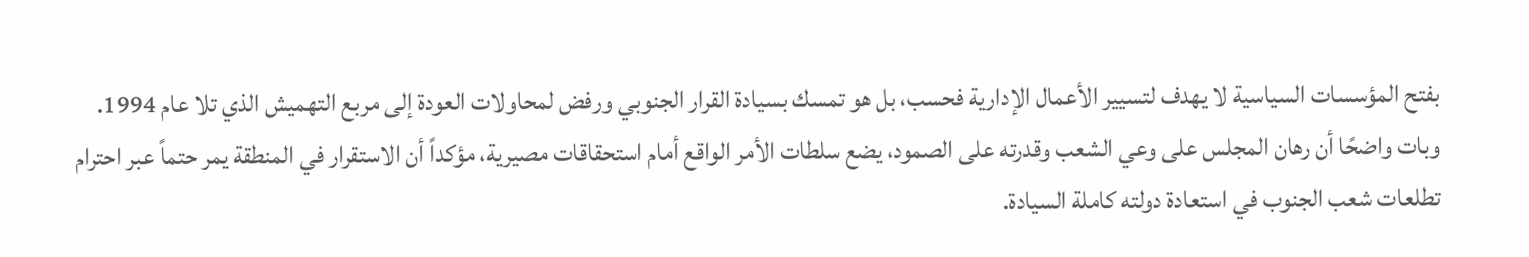بفتح المؤسسات السياسية لا يهدف لتسيير الأعمال الإدارية فحسب، بل هو تمسك بسيادة القرار الجنوبي ورفض لمحاولات العودة إلى مربع التهميش الذي تلا عام 1994.
وبات واضحًا أن رهان المجلس على وعي الشعب وقدرته على الصمود، يضع سلطات الأمر الواقع أمام استحقاقات مصيرية، مؤكداً أن الاستقرار في المنطقة يمر حتماً عبر احترام تطلعات شعب الجنوب في استعادة دولته كاملة السيادة.